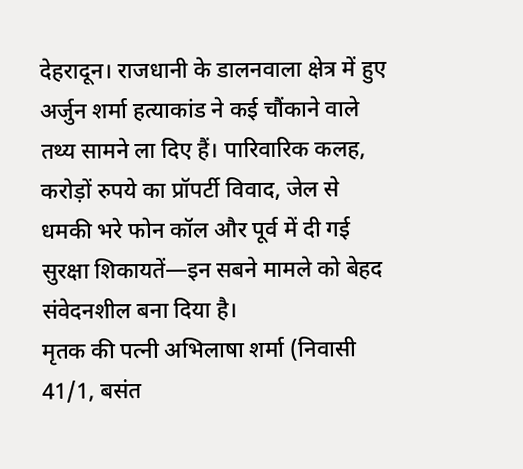देहरादून। राजधानी के डालनवाला क्षेत्र में हुए अर्जुन शर्मा हत्याकांड ने कई चौंकाने वाले तथ्य सामने ला दिए हैं। पारिवारिक कलह, करोड़ों रुपये का प्रॉपर्टी विवाद, जेल से धमकी भरे फोन कॉल और पूर्व में दी गई सुरक्षा शिकायतें—इन सबने मामले को बेहद संवेदनशील बना दिया है।
मृतक की पत्नी अभिलाषा शर्मा (निवासी 41/1, बसंत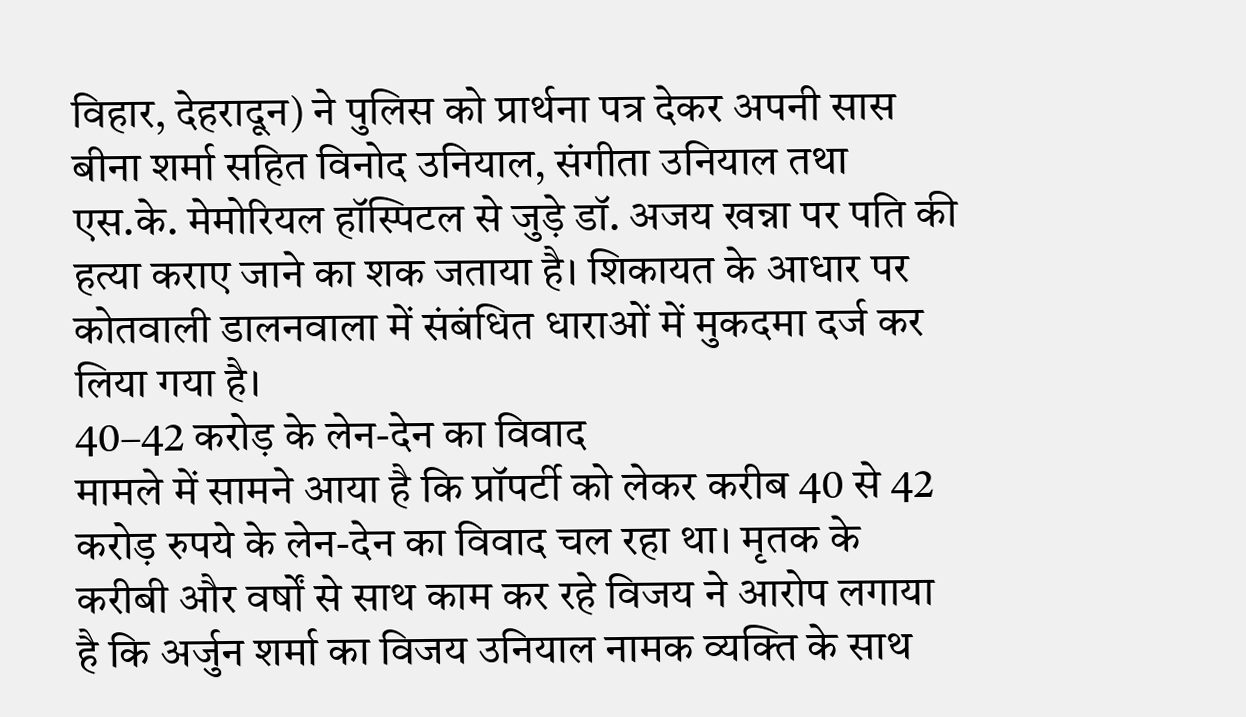विहार, देहरादून) ने पुलिस को प्रार्थना पत्र देकर अपनी सास बीना शर्मा सहित विनोद उनियाल, संगीता उनियाल तथा एस.के. मेमोरियल हॉस्पिटल से जुड़े डॉ. अजय खन्ना पर पति की हत्या कराए जाने का शक जताया है। शिकायत के आधार पर कोतवाली डालनवाला में संबंधित धाराओं में मुकदमा दर्ज कर लिया गया है।
40–42 करोड़ के लेन-देन का विवाद
मामले में सामने आया है कि प्रॉपर्टी को लेकर करीब 40 से 42 करोड़ रुपये के लेन-देन का विवाद चल रहा था। मृतक के करीबी और वर्षों से साथ काम कर रहे विजय ने आरोप लगाया है कि अर्जुन शर्मा का विजय उनियाल नामक व्यक्ति के साथ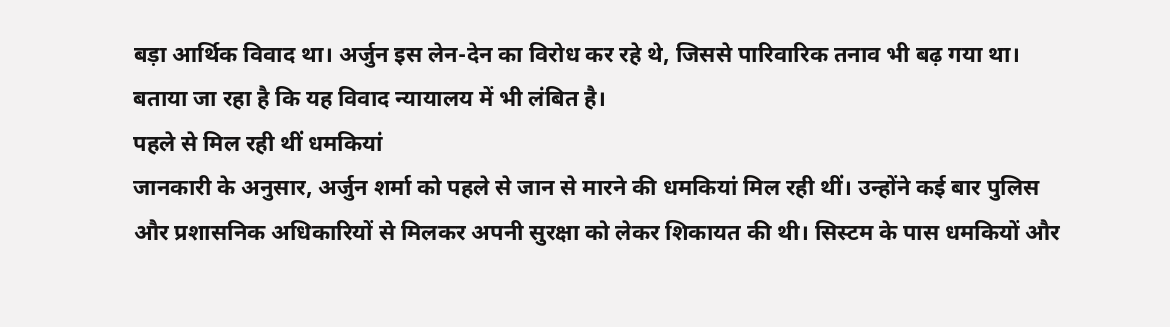बड़ा आर्थिक विवाद था। अर्जुन इस लेन-देन का विरोध कर रहे थे, जिससे पारिवारिक तनाव भी बढ़ गया था। बताया जा रहा है कि यह विवाद न्यायालय में भी लंबित है।
पहले से मिल रही थीं धमकियां
जानकारी के अनुसार, अर्जुन शर्मा को पहले से जान से मारने की धमकियां मिल रही थीं। उन्होंने कई बार पुलिस और प्रशासनिक अधिकारियों से मिलकर अपनी सुरक्षा को लेकर शिकायत की थी। सिस्टम के पास धमकियों और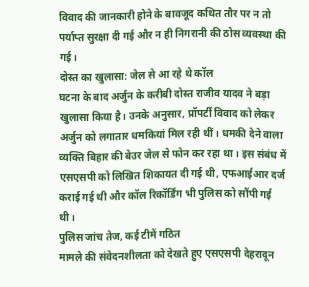विवाद की जानकारी होने के बावजूद कथित तौर पर न तो पर्याप्त सुरक्षा दी गई और न ही निगरानी की ठोस व्यवस्था की गई।
दोस्त का खुलासा: जेल से आ रहे थे कॉल
घटना के बाद अर्जुन के करीबी दोस्त राजीव यादव ने बड़ा खुलासा किया है। उनके अनुसार, प्रॉपर्टी विवाद को लेकर अर्जुन को लगातार धमकियां मिल रही थीं। धमकी देने वाला व्यक्ति बिहार की बेउर जेल से फोन कर रहा था। इस संबंध में एसएसपी को लिखित शिकायत दी गई थी, एफआईआर दर्ज कराई गई थी और कॉल रिकॉर्डिंग भी पुलिस को सौंपी गई थी।
पुलिस जांच तेज, कई टीमें गठित
मामले की संवेदनशीलता को देखते हुए एसएसपी देहरादून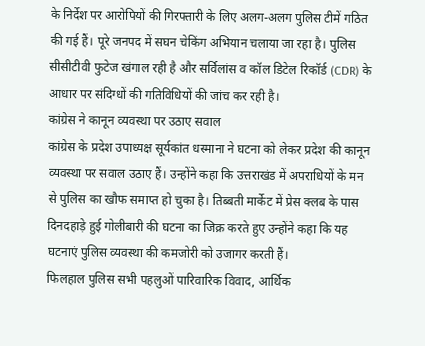के निर्देश पर आरोपियों की गिरफ्तारी के लिए अलग-अलग पुलिस टीमें गठित की गई हैं। पूरे जनपद में सघन चेकिंग अभियान चलाया जा रहा है। पुलिस सीसीटीवी फुटेज खंगाल रही है और सर्विलांस व कॉल डिटेल रिकॉर्ड (CDR) के आधार पर संदिग्धों की गतिविधियों की जांच कर रही है।
कांग्रेस ने कानून व्यवस्था पर उठाए सवाल
कांग्रेस के प्रदेश उपाध्यक्ष सूर्यकांत धस्माना ने घटना को लेकर प्रदेश की कानून व्यवस्था पर सवाल उठाए हैं। उन्होंने कहा कि उत्तराखंड में अपराधियों के मन से पुलिस का खौफ समाप्त हो चुका है। तिब्बती मार्केट में प्रेस क्लब के पास दिनदहाड़े हुई गोलीबारी की घटना का जिक्र करते हुए उन्होंने कहा कि यह घटनाएं पुलिस व्यवस्था की कमजोरी को उजागर करती हैं।
फिलहाल पुलिस सभी पहलुओं पारिवारिक विवाद, आर्थिक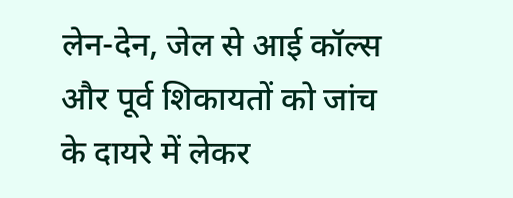लेन-देन, जेल से आई कॉल्स और पूर्व शिकायतों को जांच के दायरे में लेकर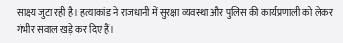साक्ष्य जुटा रही है। हत्याकांड ने राजधानी में सुरक्षा व्यवस्था और पुलिस की कार्यप्रणाली को लेकर गंभीर सवाल खड़े कर दिए हैं।